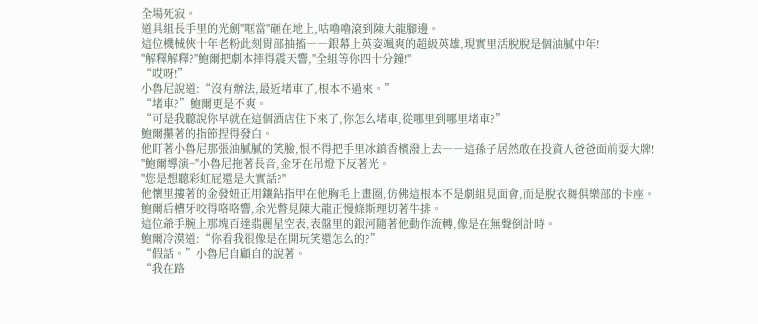全場死寂。
道具組長手里的光劍"哐當"砸在地上,咕嚕嚕滾到陳大龍腳邊。
這位機械俠十年老粉此刻胃部抽搐――銀幕上英姿颯爽的超級英雄,現實里活脫脫是個油膩中年!
"解釋解釋?"鮑爾把劇本摔得震天響,"全組等你四十分鐘!"
“哎呀!”
小魯尼說道:“沒有辦法,最近堵車了,根本不過來。”
“堵車?”鮑爾更是不爽。
“可是我聽說你早就在這個酒店住下來了,你怎么堵車,從哪里到哪里堵車?”
鮑爾攥著的指節捏得發白。
他盯著小魯尼那張油膩膩的笑臉,恨不得把手里冰鎮香檳潑上去――這孫子居然敢在投資人爸爸面前耍大牌!
"鮑爾導演~"小魯尼拖著長音,金牙在吊燈下反著光。
"您是想聽彩虹屁還是大實話?"
他懷里摟著的金發妞正用鑲鉆指甲在他胸毛上畫圈,仿佛這根本不是劇組見面會,而是脫衣舞俱樂部的卡座。
鮑爾后槽牙咬得咯咯響,余光瞥見陳大龍正慢條斯理切著牛排。
這位爺手腕上那塊百達翡麗星空表,表盤里的銀河隨著他動作流轉,像是在無聲倒計時。
鮑爾冷漠道:“你看我很像是在開玩笑還怎么的?”
“假話。”小魯尼自顧自的說著。
“我在路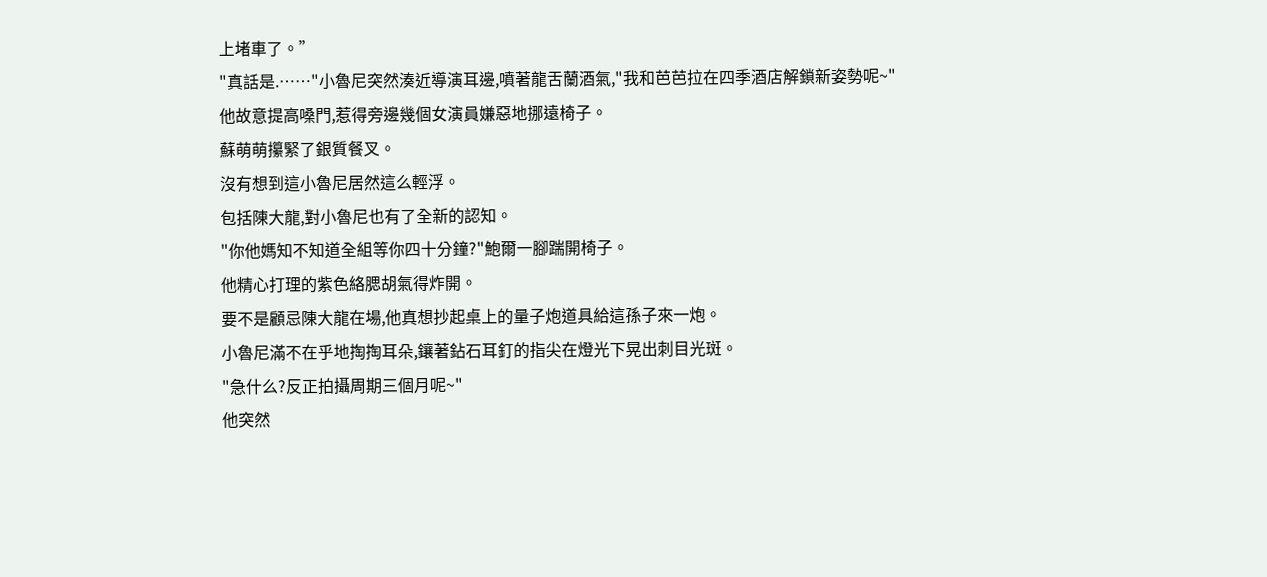上堵車了。”
"真話是.……"小魯尼突然湊近導演耳邊,噴著龍舌蘭酒氣,"我和芭芭拉在四季酒店解鎖新姿勢呢~"
他故意提高嗓門,惹得旁邊幾個女演員嫌惡地挪遠椅子。
蘇萌萌攥緊了銀質餐叉。
沒有想到這小魯尼居然這么輕浮。
包括陳大龍,對小魯尼也有了全新的認知。
"你他媽知不知道全組等你四十分鐘?"鮑爾一腳踹開椅子。
他精心打理的紫色絡腮胡氣得炸開。
要不是顧忌陳大龍在場,他真想抄起桌上的量子炮道具給這孫子來一炮。
小魯尼滿不在乎地掏掏耳朵,鑲著鉆石耳釘的指尖在燈光下晃出刺目光斑。
"急什么?反正拍攝周期三個月呢~"
他突然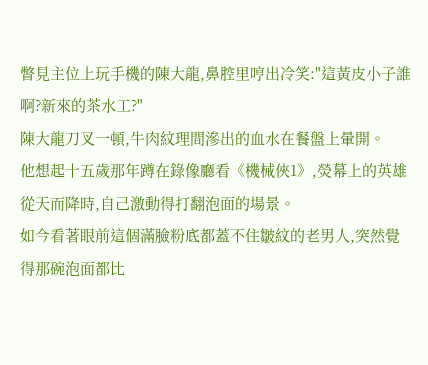瞥見主位上玩手機的陳大龍,鼻腔里哼出冷笑:"這黃皮小子誰啊?新來的茶水工?"
陳大龍刀叉一頓,牛肉紋理間滲出的血水在餐盤上暈開。
他想起十五歲那年蹲在錄像廳看《機械俠1》,熒幕上的英雄從天而降時,自己激動得打翻泡面的場景。
如今看著眼前這個滿臉粉底都蓋不住皺紋的老男人,突然覺得那碗泡面都比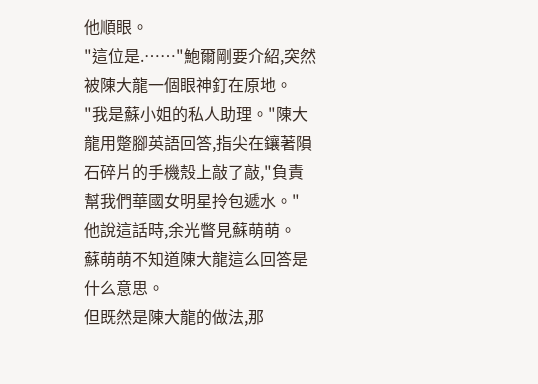他順眼。
"這位是.……"鮑爾剛要介紹,突然被陳大龍一個眼神釘在原地。
"我是蘇小姐的私人助理。"陳大龍用蹩腳英語回答,指尖在鑲著隕石碎片的手機殼上敲了敲,"負責幫我們華國女明星拎包遞水。"
他說這話時,余光瞥見蘇萌萌。
蘇萌萌不知道陳大龍這么回答是什么意思。
但既然是陳大龍的做法,那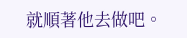就順著他去做吧。